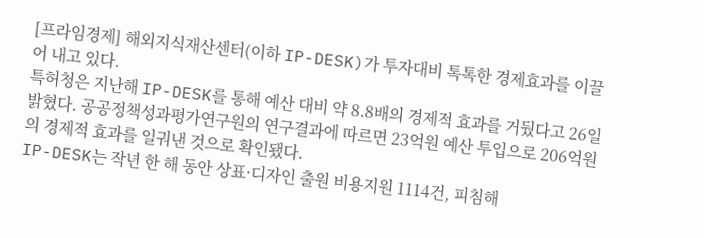[프라임경제] 해외지식재산센터(이하 IP-DESK)가 투자대비 톡톡한 경제효과를 이끌어 내고 있다.
특허청은 지난해 IP-DESK를 통해 예산 대비 약 8.8배의 경제적 효과를 거뒀다고 26일 밝혔다. 공공정책성과평가연구원의 연구결과에 따르면 23억원 예산 투입으로 206억원의 경제적 효과를 일궈낸 것으로 확인됐다.
IP-DESK는 작년 한 해 동안 상표·디자인 출원 비용지원 1114건, 피침해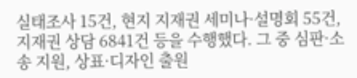실태조사 15건, 현지 지재권 세미나·설명회 55건, 지재권 상담 6841건 등을 수행했다. 그 중 심판·소송 지원, 상표·디자인 출원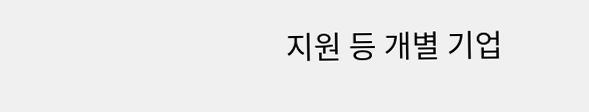지원 등 개별 기업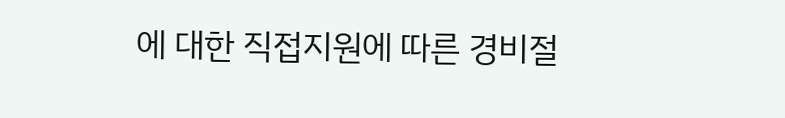에 대한 직접지원에 따른 경비절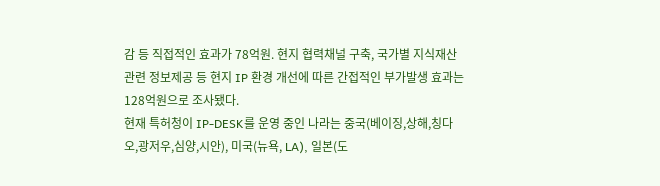감 등 직접적인 효과가 78억원. 현지 협력채널 구축, 국가별 지식재산 관련 정보제공 등 현지 IP 환경 개선에 따른 간접적인 부가발생 효과는 128억원으로 조사됐다.
현재 특허청이 IP-DESK를 운영 중인 나라는 중국(베이징,상해,칭다오,광저우,심양,시안), 미국(뉴욕, LA), 일본(도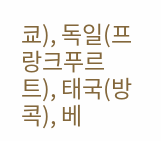쿄), 독일(프랑크푸르트), 태국(방콕), 베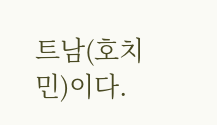트남(호치민)이다.